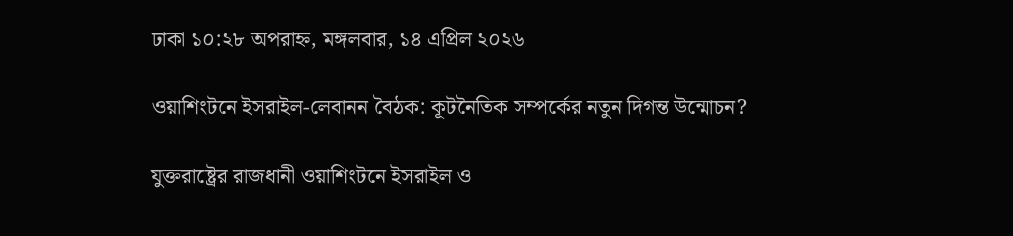ঢাকা ১০:২৮ অপরাহ্ন, মঙ্গলবার, ১৪ এপ্রিল ২০২৬

ওয়াশিংটনে ইসরাইল-লেবানন বৈঠক: কূটনৈতিক সম্পর্কের নতুন দিগন্ত উন্মোচন?

যুক্তরাষ্ট্রের রাজধানী ওয়াশিংটনে ইসরাইল ও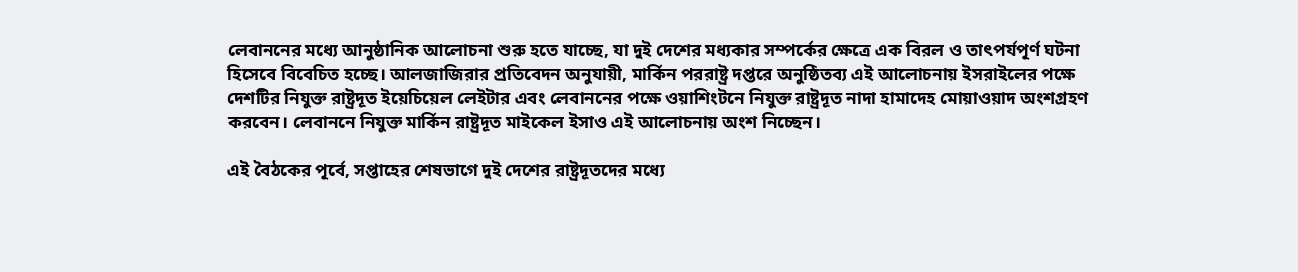লেবাননের মধ্যে আনুষ্ঠানিক আলোচনা শুরু হতে যাচ্ছে, যা দুই দেশের মধ্যকার সম্পর্কের ক্ষেত্রে এক বিরল ও তাৎপর্যপূর্ণ ঘটনা হিসেবে বিবেচিত হচ্ছে। আলজাজিরার প্রতিবেদন অনুযায়ী, মার্কিন পররাষ্ট্র দপ্তরে অনুষ্ঠিতব্য এই আলোচনায় ইসরাইলের পক্ষে দেশটির নিযুক্ত রাষ্ট্রদূত ইয়েচিয়েল লেইটার এবং লেবাননের পক্ষে ওয়াশিংটনে নিযুক্ত রাষ্ট্রদূত নাদা হামাদেহ মোয়াওয়াদ অংশগ্রহণ করবেন। লেবাননে নিযুক্ত মার্কিন রাষ্ট্রদূত মাইকেল ইসাও এই আলোচনায় অংশ নিচ্ছেন।

এই বৈঠকের পূর্বে, সপ্তাহের শেষভাগে দুই দেশের রাষ্ট্রদূতদের মধ্যে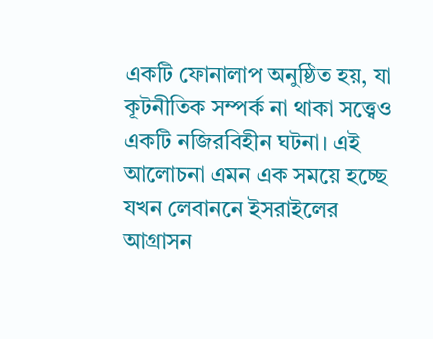একটি ফোনালাপ অনুষ্ঠিত হয়, যা কূটনীতিক সম্পর্ক না থাকা সত্ত্বেও একটি নজিরবিহীন ঘটনা। এই আলোচনা এমন এক সময়ে হচ্ছে যখন লেবাননে ইসরাইলের আগ্রাসন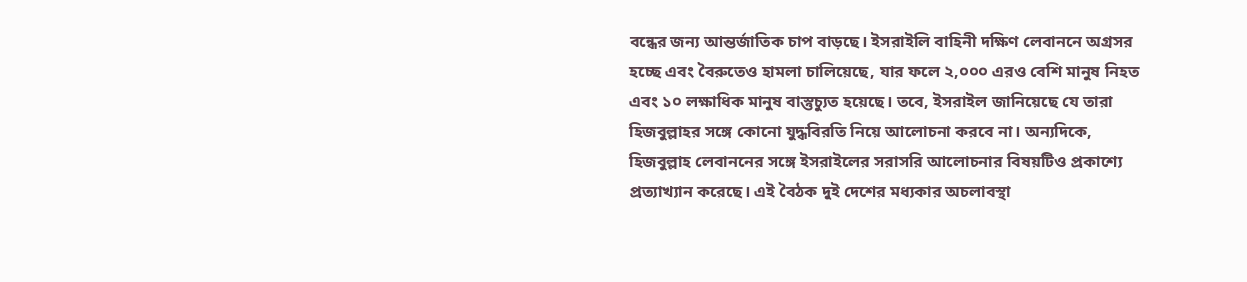বন্ধের জন্য আন্তর্জাতিক চাপ বাড়ছে। ইসরাইলি বাহিনী দক্ষিণ লেবাননে অগ্রসর হচ্ছে এবং বৈরুতেও হামলা চালিয়েছে, যার ফলে ২,০০০ এরও বেশি মানুষ নিহত এবং ১০ লক্ষাধিক মানুষ বাস্তুচ্যুত হয়েছে। তবে, ইসরাইল জানিয়েছে যে তারা হিজবুল্লাহর সঙ্গে কোনো যুদ্ধবিরতি নিয়ে আলোচনা করবে না। অন্যদিকে, হিজবুল্লাহ লেবাননের সঙ্গে ইসরাইলের সরাসরি আলোচনার বিষয়টিও প্রকাশ্যে প্রত্যাখ্যান করেছে। এই বৈঠক দুই দেশের মধ্যকার অচলাবস্থা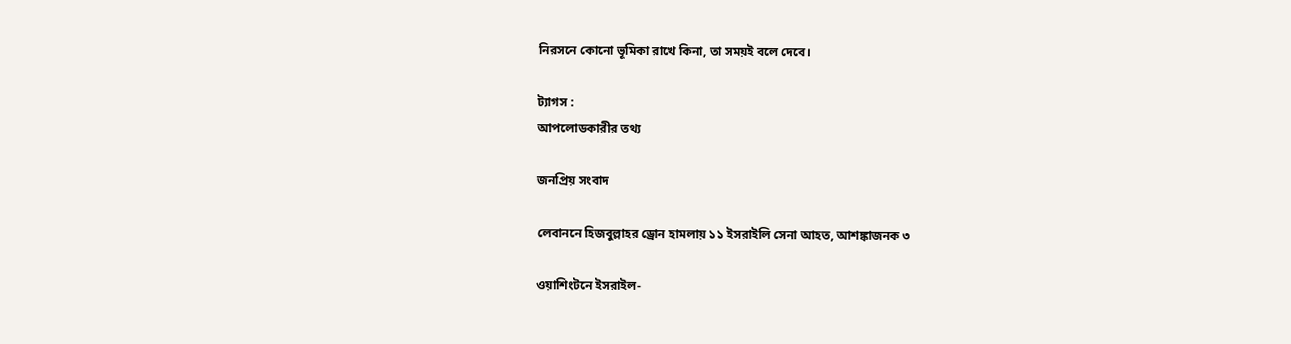নিরসনে কোনো ভূমিকা রাখে কিনা, তা সময়ই বলে দেবে।

ট্যাগস :
আপলোডকারীর তথ্য

জনপ্রিয় সংবাদ

লেবাননে হিজবুল্লাহর ড্রোন হামলায় ১১ ইসরাইলি সেনা আহত, আশঙ্কাজনক ৩

ওয়াশিংটনে ইসরাইল-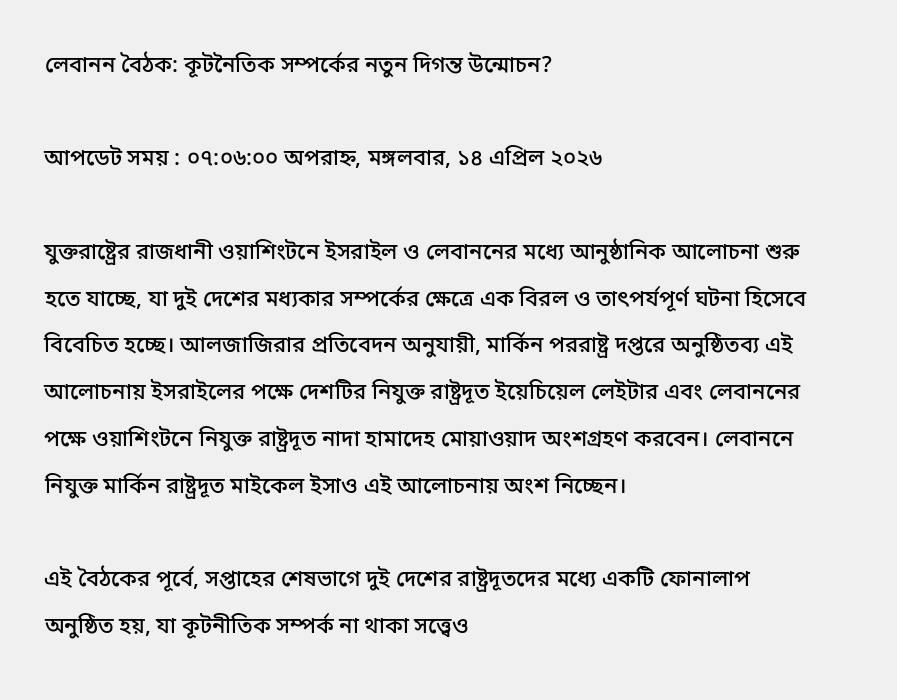লেবানন বৈঠক: কূটনৈতিক সম্পর্কের নতুন দিগন্ত উন্মোচন?

আপডেট সময় : ০৭:০৬:০০ অপরাহ্ন, মঙ্গলবার, ১৪ এপ্রিল ২০২৬

যুক্তরাষ্ট্রের রাজধানী ওয়াশিংটনে ইসরাইল ও লেবাননের মধ্যে আনুষ্ঠানিক আলোচনা শুরু হতে যাচ্ছে, যা দুই দেশের মধ্যকার সম্পর্কের ক্ষেত্রে এক বিরল ও তাৎপর্যপূর্ণ ঘটনা হিসেবে বিবেচিত হচ্ছে। আলজাজিরার প্রতিবেদন অনুযায়ী, মার্কিন পররাষ্ট্র দপ্তরে অনুষ্ঠিতব্য এই আলোচনায় ইসরাইলের পক্ষে দেশটির নিযুক্ত রাষ্ট্রদূত ইয়েচিয়েল লেইটার এবং লেবাননের পক্ষে ওয়াশিংটনে নিযুক্ত রাষ্ট্রদূত নাদা হামাদেহ মোয়াওয়াদ অংশগ্রহণ করবেন। লেবাননে নিযুক্ত মার্কিন রাষ্ট্রদূত মাইকেল ইসাও এই আলোচনায় অংশ নিচ্ছেন।

এই বৈঠকের পূর্বে, সপ্তাহের শেষভাগে দুই দেশের রাষ্ট্রদূতদের মধ্যে একটি ফোনালাপ অনুষ্ঠিত হয়, যা কূটনীতিক সম্পর্ক না থাকা সত্ত্বেও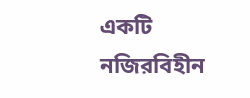একটি নজিরবিহীন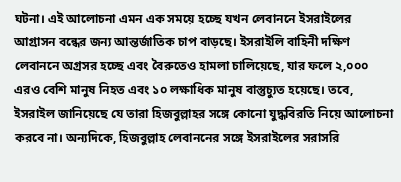ঘটনা। এই আলোচনা এমন এক সময়ে হচ্ছে যখন লেবাননে ইসরাইলের আগ্রাসন বন্ধের জন্য আন্তর্জাতিক চাপ বাড়ছে। ইসরাইলি বাহিনী দক্ষিণ লেবাননে অগ্রসর হচ্ছে এবং বৈরুতেও হামলা চালিয়েছে, যার ফলে ২,০০০ এরও বেশি মানুষ নিহত এবং ১০ লক্ষাধিক মানুষ বাস্তুচ্যুত হয়েছে। তবে, ইসরাইল জানিয়েছে যে তারা হিজবুল্লাহর সঙ্গে কোনো যুদ্ধবিরতি নিয়ে আলোচনা করবে না। অন্যদিকে, হিজবুল্লাহ লেবাননের সঙ্গে ইসরাইলের সরাসরি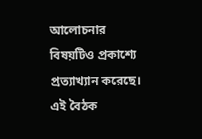আলোচনার বিষয়টিও প্রকাশ্যে প্রত্যাখ্যান করেছে। এই বৈঠক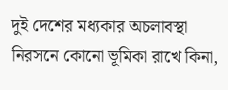দুই দেশের মধ্যকার অচলাবস্থা নিরসনে কোনো ভূমিকা রাখে কিনা,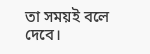তা সময়ই বলে দেবে।